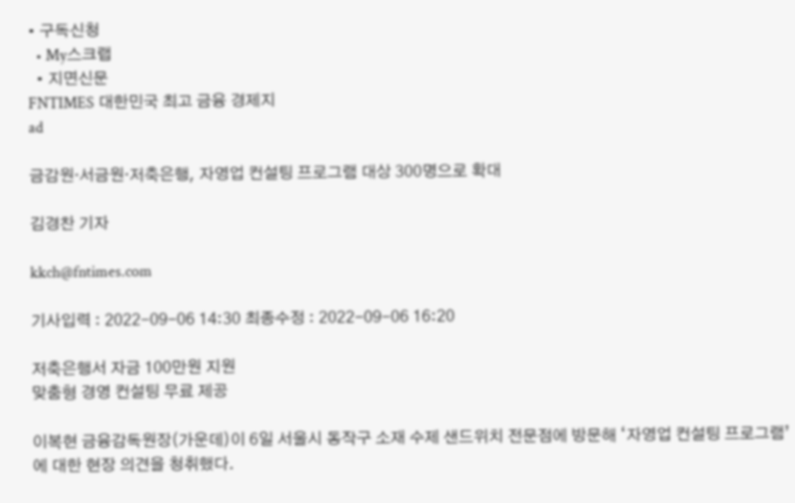• 구독신청
  • My스크랩
  • 지면신문
FNTIMES 대한민국 최고 금융 경제지
ad

금감원·서금원·저축은행, 자영업 컨설팅 프로그램 대상 300명으로 확대

김경찬 기자

kkch@fntimes.com

기사입력 : 2022-09-06 14:30 최종수정 : 2022-09-06 16:20

저축은행서 자금 100만원 지원
맞춤형 경영 컨설팅 무료 제공

이복현 금융감독원장(가운데)이 6일 서울시 동작구 소재 수제 샌드위치 전문점에 방문해 ‘자영업 컨설팅 프로그램’에 대한 현장 의견을 청취했다.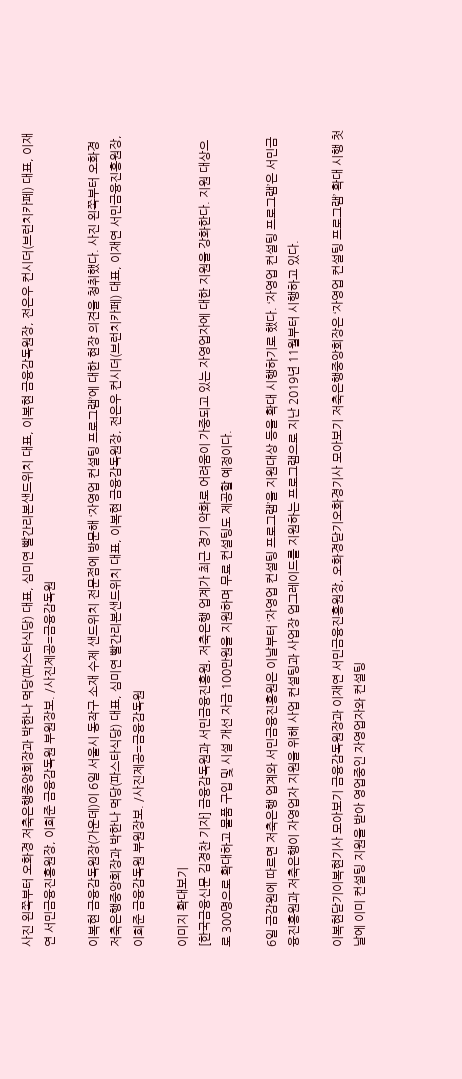사진 왼쪽부터 오화경 저축은행중앙회장과 박한나 먹당(파스타식당) 대표, 심미연 빨간리본샌드위치 대표, 이복현 금융감독원장, 전은우 컨시더(브런치카페) 대표, 이재연 서민금융진흥원장, 이희준 금융감독원 부원장보. /사진제공=금융감독원

이복현 금융감독원장(가운데)이 6일 서울시 동작구 소재 수제 샌드위치 전문점에 방문해 ‘자영업 컨설팅 프로그램’에 대한 현장 의견을 청취했다. 사진 왼쪽부터 오화경 저축은행중앙회장과 박한나 먹당(파스타식당) 대표, 심미연 빨간리본샌드위치 대표, 이복현 금융감독원장, 전은우 컨시더(브런치카페) 대표, 이재연 서민금융진흥원장, 이희준 금융감독원 부원장보. /사진제공=금융감독원

이미지 확대보기
[한국금융신문 김경찬 기자] 금융감독원과 서민금융진흥원, 저축은행 업계가 최근 경기 악화로 어려움이 가중되고 있는 자영업자에 대한 지원을 강화한다. 지원 대상으로 300명으로 확대하고 물품 구입 및 시설 개선 자금 100만원을 지원하며 무료 컨설팅도 제공할 예정이다.

6일 금감원에 따르면 저축은행 업계와 서민금융진흥원은 이날부터 ‘자영업 컨설팅 프로그램’을 지원대상 등을 확대 시행하기로 했다. ‘자영업 컨설팅 프로그램’은 서민금융진흥원과 저축은행이 자영업자 지원을 위해 사업 컨설팅과 사업장 업그레이드를 지원하는 프로그램으로 지난 2019년 11월부터 시행하고 있다.

이복현닫기이복현기사 모아보기 금융감독원장과 이재연 서민금융진흥원장, 오화경닫기오화경기사 모아보기 저축은행중앙회장은 ‘자영업 컨설팅 프로그램’ 확대 시행 첫 날에 이미 컨설팅 지원을 받아 영업중인 자영업자와 컨설팅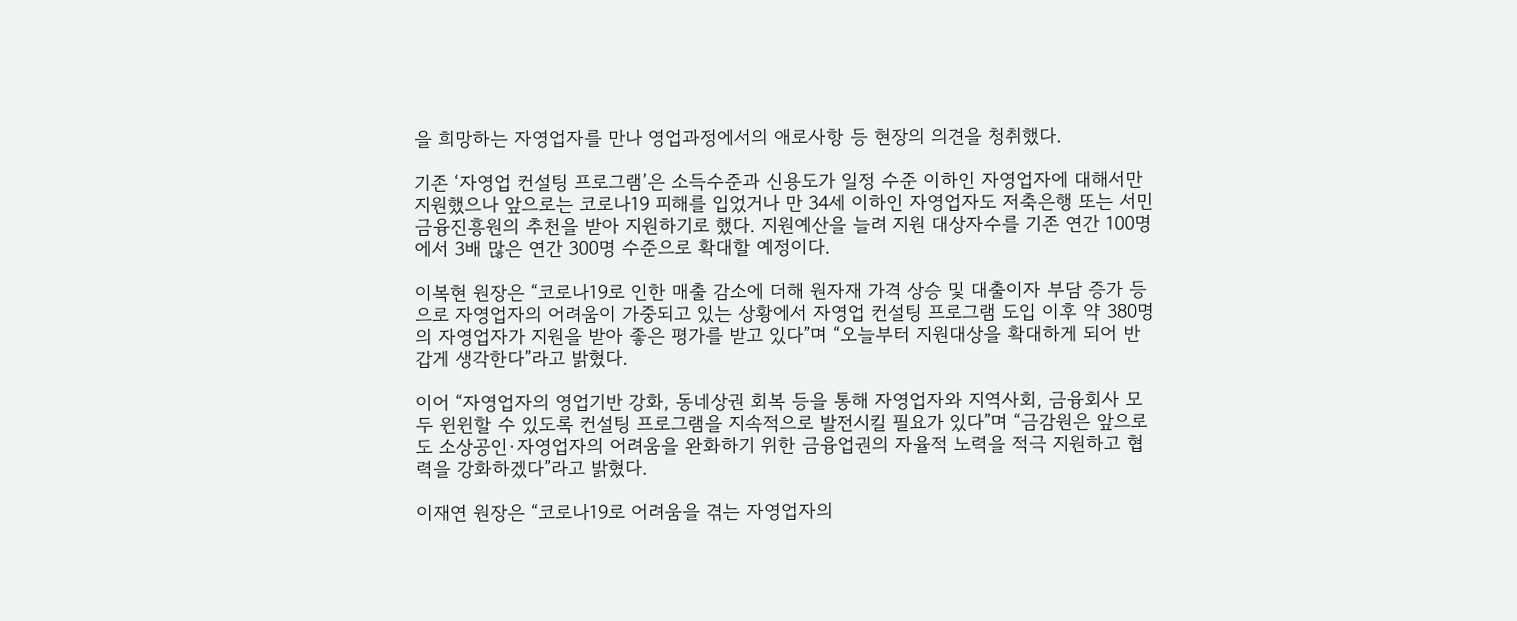을 희망하는 자영업자를 만나 영업과정에서의 애로사항 등 현장의 의견을 청취했다.

기존 ‘자영업 컨설팅 프로그램’은 소득수준과 신용도가 일정 수준 이하인 자영업자에 대해서만 지원했으나 앞으로는 코로나19 피해를 입었거나 만 34세 이하인 자영업자도 저축은행 또는 서민금융진흥원의 추천을 받아 지원하기로 했다. 지원예산을 늘려 지원 대상자수를 기존 연간 100명에서 3배 많은 연간 300명 수준으로 확대할 예정이다.

이복현 원장은 “코로나19로 인한 매출 감소에 더해 원자재 가격 상승 및 대출이자 부담 증가 등으로 자영업자의 어려움이 가중되고 있는 상황에서 자영업 컨설팅 프로그램 도입 이후 약 380명의 자영업자가 지원을 받아 좋은 평가를 받고 있다”며 “오늘부터 지원대상을 확대하게 되어 반갑게 생각한다”라고 밝혔다.

이어 “자영업자의 영업기반 강화, 동네상권 회복 등을 통해 자영업자와 지역사회, 금융회사 모두 윈윈할 수 있도록 컨설팅 프로그램을 지속적으로 발전시킬 필요가 있다”며 “금감원은 앞으로도 소상공인·자영업자의 어려움을 완화하기 위한 금융업권의 자율적 노력을 적극 지원하고 협력을 강화하겠다”라고 밝혔다.

이재연 원장은 “코로나19로 어려움을 겪는 자영업자의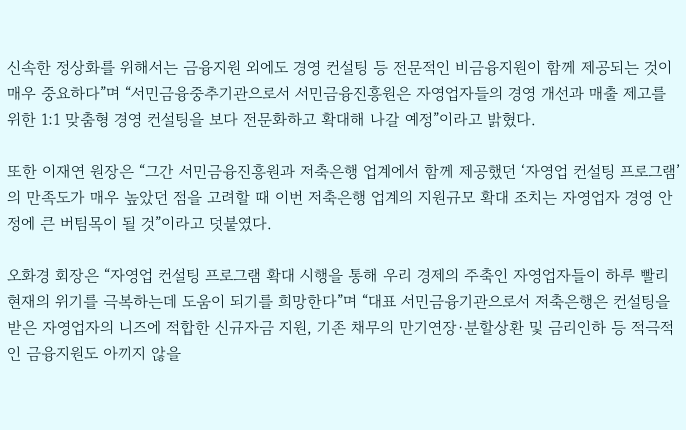신속한 정상화를 위해서는 금융지원 외에도 경영 컨설팅 등 전문적인 비금융지원이 함께 제공되는 것이 매우 중요하다”며 “서민금융중추기관으로서 서민금융진흥원은 자영업자들의 경영 개선과 매출 제고를 위한 1:1 맞춤형 경영 컨설팅을 보다 전문화하고 확대해 나갈 예정”이라고 밝혔다.

또한 이재연 원장은 “그간 서민금융진흥원과 저축은행 업계에서 함께 제공했던 ‘자영업 컨설팅 프로그램’의 만족도가 매우 높았던 점을 고려할 때 이번 저축은행 업계의 지원규모 확대 조치는 자영업자 경영 안정에 큰 버팀목이 될 것”이라고 덧붙였다.

오화경 회장은 “자영업 컨설팅 프로그램 확대 시행을 통해 우리 경제의 주축인 자영업자들이 하루 빨리 현재의 위기를 극복하는데 도움이 되기를 희망한다”며 “대표 서민금융기관으로서 저축은행은 컨설팅을 받은 자영업자의 니즈에 적합한 신규자금 지원, 기존 채무의 만기연장·분할상환 및 금리인하 등 적극적인 금융지원도 아끼지 않을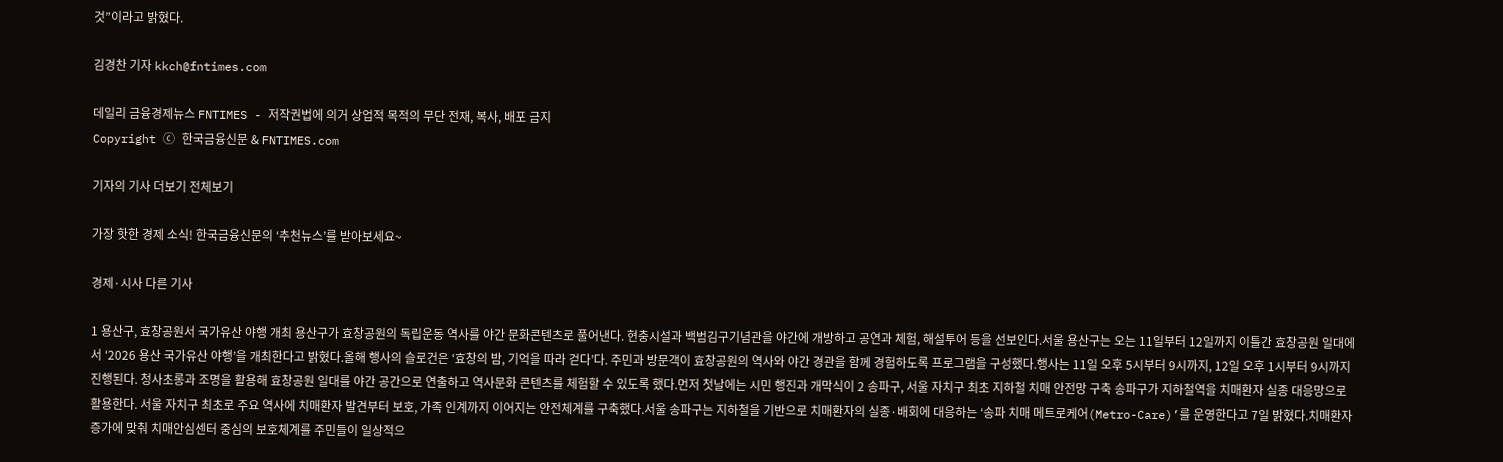것”이라고 밝혔다.

김경찬 기자 kkch@fntimes.com

데일리 금융경제뉴스 FNTIMES - 저작권법에 의거 상업적 목적의 무단 전재, 복사, 배포 금지
Copyright ⓒ 한국금융신문 & FNTIMES.com

기자의 기사 더보기 전체보기

가장 핫한 경제 소식! 한국금융신문의 ‘추천뉴스’를 받아보세요~

경제·시사 다른 기사

1 용산구, 효창공원서 국가유산 야행 개최 용산구가 효창공원의 독립운동 역사를 야간 문화콘텐츠로 풀어낸다. 현충시설과 백범김구기념관을 야간에 개방하고 공연과 체험, 해설투어 등을 선보인다.서울 용산구는 오는 11일부터 12일까지 이틀간 효창공원 일대에서 ‘2026 용산 국가유산 야행’을 개최한다고 밝혔다.올해 행사의 슬로건은 ‘효창의 밤, 기억을 따라 걷다’다. 주민과 방문객이 효창공원의 역사와 야간 경관을 함께 경험하도록 프로그램을 구성했다.행사는 11일 오후 5시부터 9시까지, 12일 오후 1시부터 9시까지 진행된다. 청사초롱과 조명을 활용해 효창공원 일대를 야간 공간으로 연출하고 역사문화 콘텐츠를 체험할 수 있도록 했다.먼저 첫날에는 시민 행진과 개막식이 2 송파구, 서울 자치구 최초 지하철 치매 안전망 구축 송파구가 지하철역을 치매환자 실종 대응망으로 활용한다. 서울 자치구 최초로 주요 역사에 치매환자 발견부터 보호, 가족 인계까지 이어지는 안전체계를 구축했다.서울 송파구는 지하철을 기반으로 치매환자의 실종·배회에 대응하는 ‘송파 치매 메트로케어(Metro-Care)’를 운영한다고 7일 밝혔다.치매환자 증가에 맞춰 치매안심센터 중심의 보호체계를 주민들이 일상적으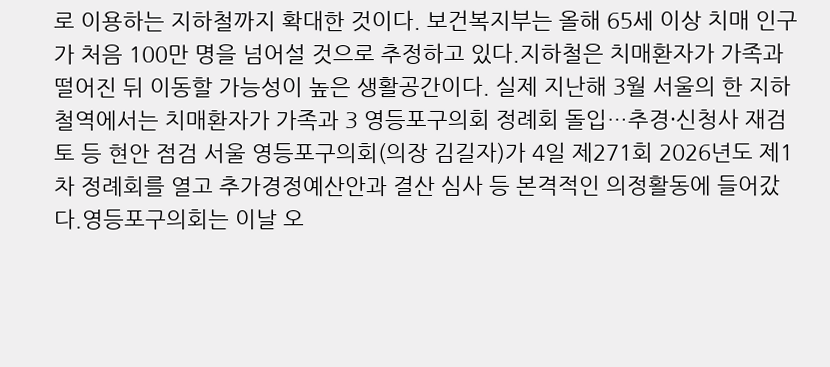로 이용하는 지하철까지 확대한 것이다. 보건복지부는 올해 65세 이상 치매 인구가 처음 100만 명을 넘어설 것으로 추정하고 있다.지하철은 치매환자가 가족과 떨어진 뒤 이동할 가능성이 높은 생활공간이다. 실제 지난해 3월 서울의 한 지하철역에서는 치매환자가 가족과 3 영등포구의회 정례회 돌입…추경·신청사 재검토 등 현안 점검 서울 영등포구의회(의장 김길자)가 4일 제271회 2026년도 제1차 정례회를 열고 추가경정예산안과 결산 심사 등 본격적인 의정활동에 들어갔다.영등포구의회는 이날 오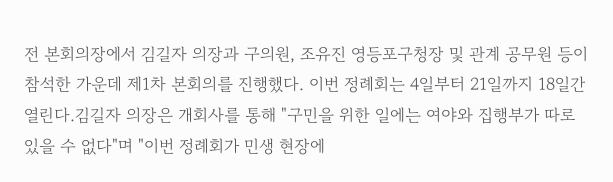전 본회의장에서 김길자 의장과 구의원, 조유진 영등포구청장 및 관계 공무원 등이 참석한 가운데 제1차 본회의를 진행했다. 이번 정례회는 4일부터 21일까지 18일간 열린다.김길자 의장은 개회사를 통해 "구민을 위한 일에는 여야와 집행부가 따로 있을 수 없다"며 "이번 정례회가 민생 현장에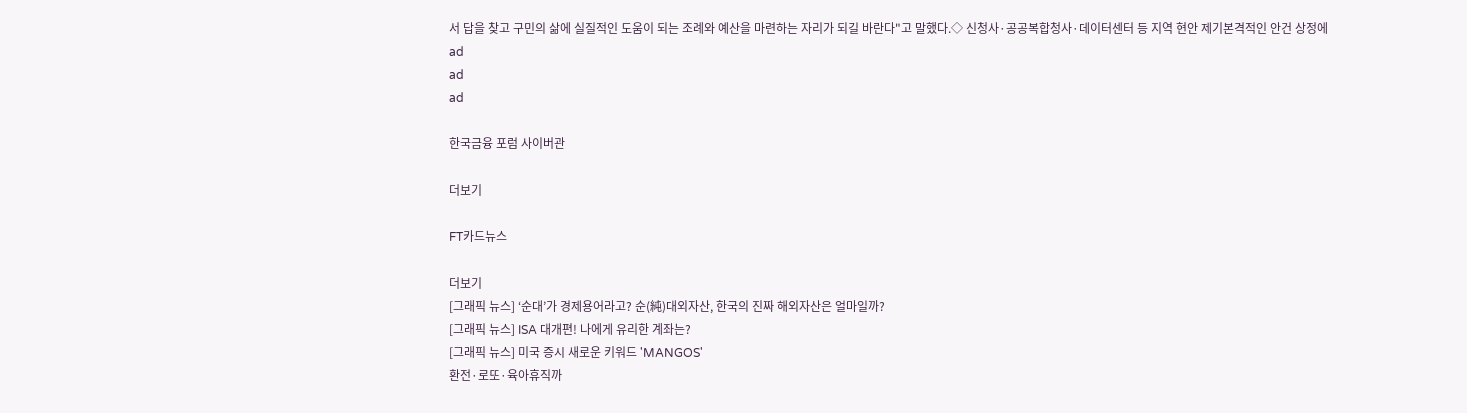서 답을 찾고 구민의 삶에 실질적인 도움이 되는 조례와 예산을 마련하는 자리가 되길 바란다"고 말했다.◇ 신청사·공공복합청사·데이터센터 등 지역 현안 제기본격적인 안건 상정에
ad
ad
ad

한국금융 포럼 사이버관

더보기

FT카드뉴스

더보기
[그래픽 뉴스] ‘순대’가 경제용어라고? 순(純)대외자산, 한국의 진짜 해외자산은 얼마일까?
[그래픽 뉴스] ISA 대개편! 나에게 유리한 계좌는?
[그래픽 뉴스] 미국 증시 새로운 키워드 'MANGOS'
환전·로또·육아휴직까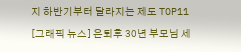지 하반기부터 달라지는 제도 TOP11
[그래픽 뉴스] 은퇴후 30년 부모님 세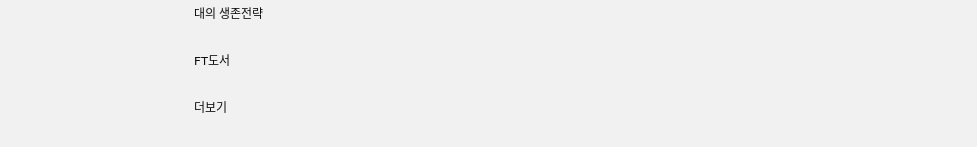대의 생존전략

FT도서

더보기